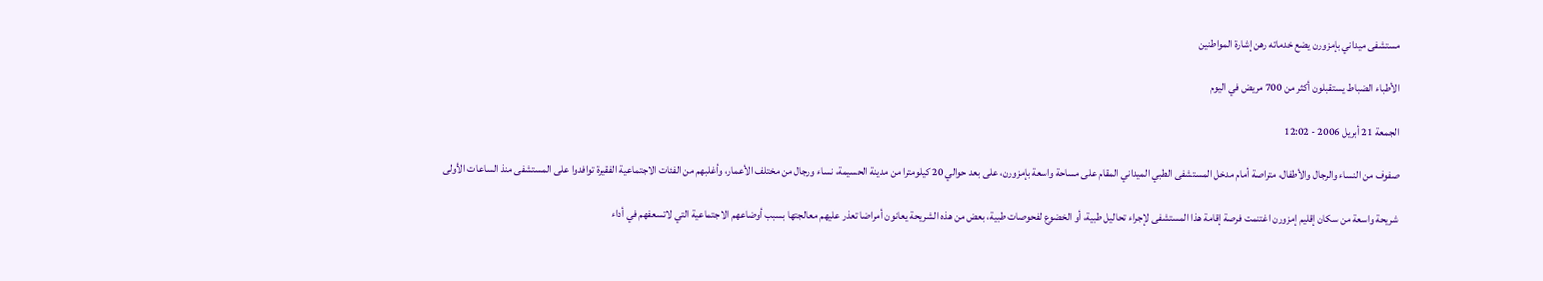مستشفى ميداني بإمزورن يضع خدماته رهن إشارة المواطنين

الأطباء الضباط يستقبلون أكثر من 700 مريض في اليوم

الجمعة 21 أبريل 2006 - 12:02

صفوف من النساء والرجال والأطفال، متراصة أمام مدخل المستشفى الطبي الميداني المقام على مساحة واسعة بإمزورن، على بعد حوالي 20 كيلومترا من مدينة الحسيمة، نساء ورجال من مختلف الأعمار، وأغلبهم من الفئات الاجتماعية الفقيرة توافدوا على المستشفى منذ الساعات الأولى

شريحة واسعة من سكان إقليم إمزورن اغتنمت فرصة إقامة هذا المستشفى لإجراء تحاليل طبية، أو الخضوع لفحوصات طبية، بعض من هذه الشريحة يعانون أمراضا تعذر عليهم معالجتها بسبب أوضاعهم الاجتماعية التي لاتسعفهم في أداء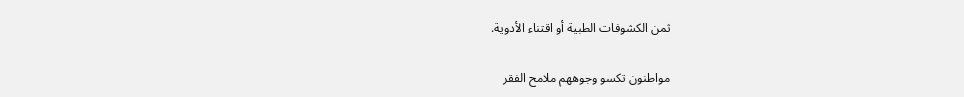ثمن الكشوفات الطبية أو اقتناء الأدوية.

مواطنون تكسو وجوههم ملامح الفقر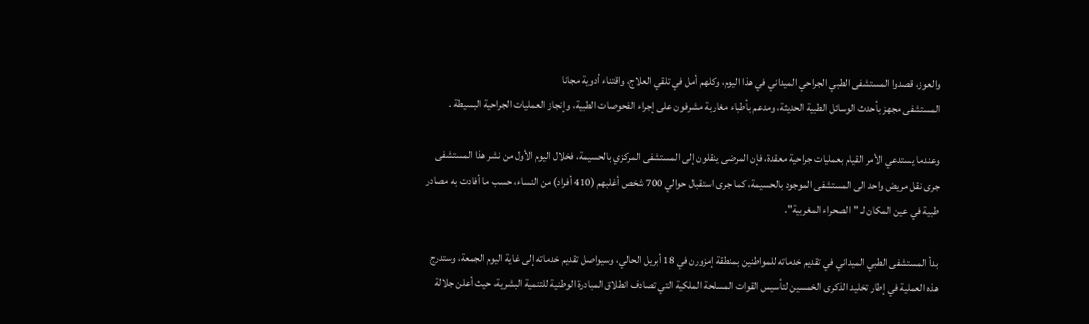والعوز، قصدوا المستشفى الطبي الجراحي الميداني في هذا اليوم، وكلهم أمل في تلقي العلاج، واقتناء أدوية مجانا
المستشفى مجهز بأحدث الوسائل الطبية الحديثة، ومدعم بأطباء مغاربة مشرفون على إجراء الفحوصات الطبية، وإنجاز العمليات الجراحية البسيطة .

وعندما يستدعي الأمر القيام بعمليات جراحية معقدة، فإن المرضى ينقلون إلى المستشفى المركزي بالحسيمة، فخلال اليوم الأول من نشر هذا المستشفى جرى نقل مريض واحد الى المستشفى الموجود بالحسيمة، كما جرى استقبال حوالي 700 شخص أغلبهم (410 أفراد) من النساء، حسب ما أفادت به مصادر طبية في عين المكان لـ "الصحراء المغربية".

بدأ المستشفى الطبي الميداني في تقديم خدماته للمواطنين بمنطقة إمزورن في 18 أبريل الحالي، وسيواصل تقديم خدماته إلى غاية اليوم الجمعة، وستدرج هذه العملية في إطار تخليد الذكرى الخمسين لتأسيس القوات المسلحة الملكية التي تصادف انطلاق المبادرة الوطنية للتنمية البشرية، حيث أعلن جلالة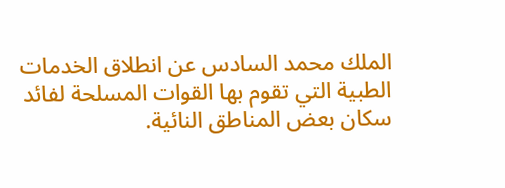الملك محمد السادس عن انطلاق الخدمات الطبية التي تقوم بها القوات المسلحة لفائد سكان بعض المناطق النائية.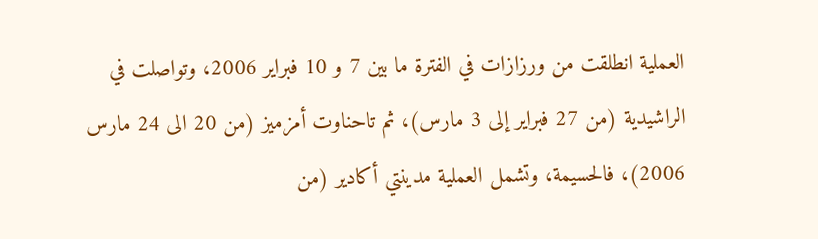العملية انطلقت من ورزازات في الفترة ما بين 7 و 10 فبراير 2006، وتواصلت في الراشيدية (من 27 فبراير إلى 3 مارس)، ثم تاحناوت أمزميز (من 20 الى 24 مارس 2006)، فالحسيمة، وتشمل العملية مدينتي أكادير (من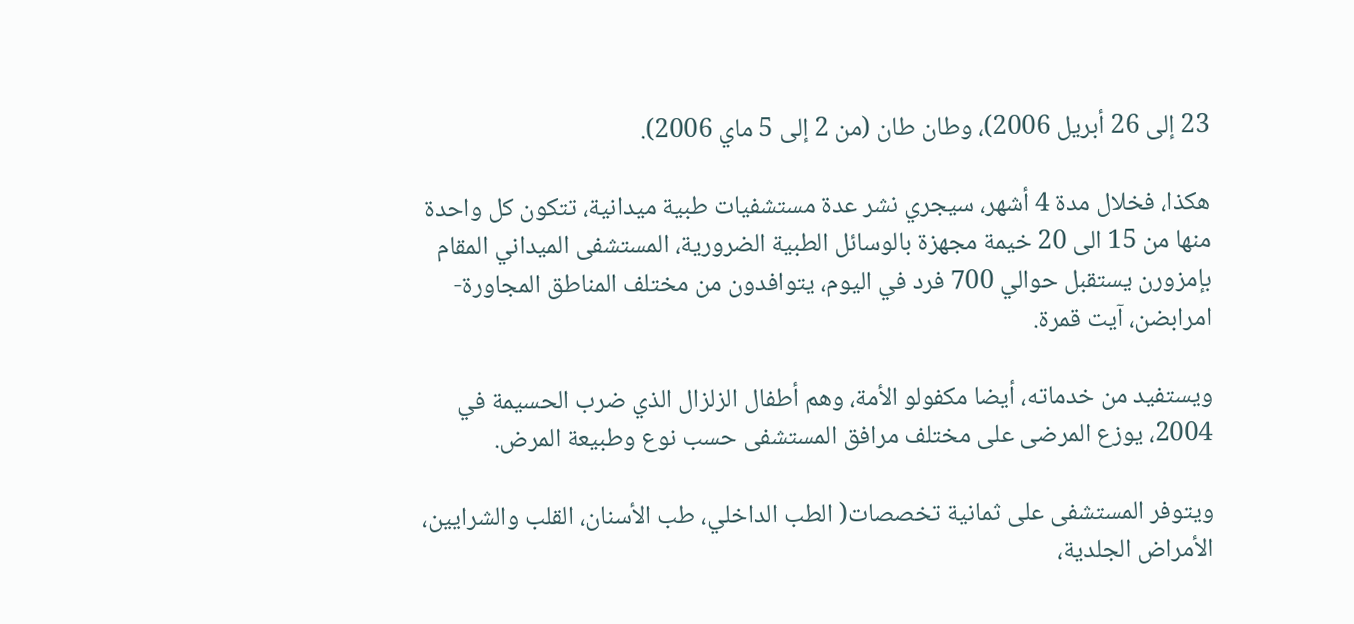23 إلى 26 أبريل 2006)، وطان طان (من 2 إلى 5 ماي 2006).

هكذا، فخلال مدة 4 أشهر، سيجري نشر عدة مستشفيات طبية ميدانية، تتكون كل واحدة منها من 15 الى 20 خيمة مجهزة بالوسائل الطبية الضرورية، المستشفى الميداني المقام بإمزورن يستقبل حوالي 700 فرد في اليوم، يتوافدون من مختلف المناطق المجاورة- امرابضن، آيت قمرة.

ويستفيد من خدماته، أيضا مكفولو الأمة، وهم أطفال الزلزال الذي ضرب الحسيمة في 2004، يوزع المرضى على مختلف مرافق المستشفى حسب نوع وطبيعة المرض.

ويتوفر المستشفى على ثمانية تخصصات( الطب الداخلي، طب الأسنان، القلب والشرايين، الأمراض الجلدية،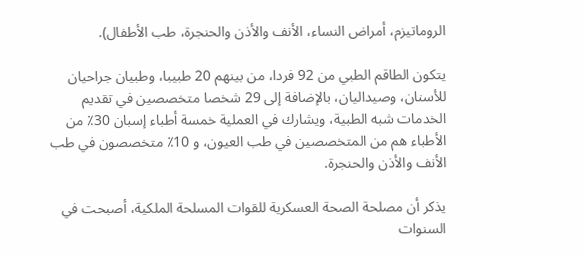الروماتيزم، أمراض النساء، الأنف والأذن والحنجرة، طب الأطفال).

يتكون الطاقم الطبي من 92 فردا، من بينهم 20 طبيبا، وطبيان جراحيان للأسنان، وصيداليان، بالإضافة إلى 29 شخصا متخصصين في تقديم الخدمات شبه الطبية، ويشارك في العملية خمسة أطباء إسبان 30٪ من الأطباء هم من المتخصصين في طب العيون، و 10٪ متخصصون في طب الأنف والأذن والحنجرة.

يذكر أن مصلحة الصحة العسكرية للقوات المسلحة الملكية، أصبحت في السنوات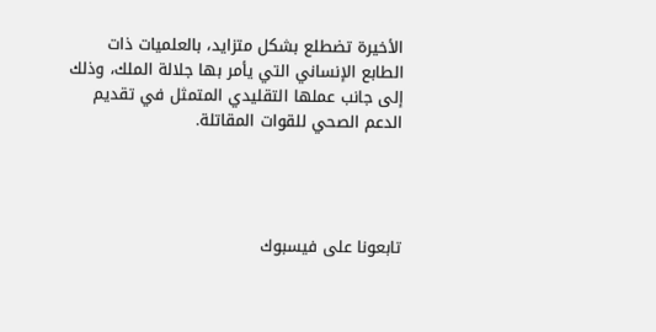الأخيرة تضطلع بشكل متزايد، بالعلميات ذات الطابع الإنساني التي يأمر بها جلالة الملك، وذلك إلى جانب عملها التقليدي المتمثل في تقديم الدعم الصحي للقوات المقاتلة.




تابعونا على فيسبوك